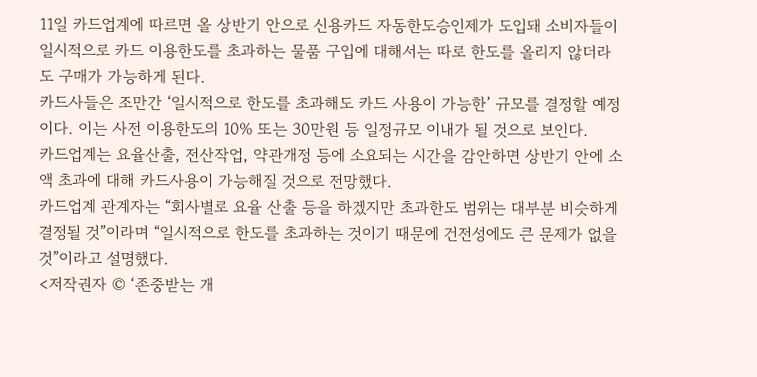11일 카드업계에 따르면 올 상반기 안으로 신용카드 자동한도승인제가 도입돼 소비자들이 일시적으로 카드 이용한도를 초과하는 물품 구입에 대해서는 따로 한도를 올리지 않더라도 구매가 가능하게 된다.
카드사들은 조만간 ‘일시적으로 한도를 초과해도 카드 사용이 가능한’ 규모를 결정할 예정이다. 이는 사전 이용한도의 10% 또는 30만원 등 일정규모 이내가 될 것으로 보인다.
카드업계는 요율산출, 전산작업, 약관개정 등에 소요되는 시간을 감안하면 상반기 안에 소액 초과에 대해 카드사용이 가능해질 것으로 전망했다.
카드업계 관계자는 “회사별로 요율 산출 등을 하겠지만 초과한도 범위는 대부분 비슷하게 결정될 것”이라며 “일시적으로 한도를 초과하는 것이기 때문에 건전성에도 큰 문제가 없을 것”이라고 설명했다.
<저작권자 © ‘존중받는 개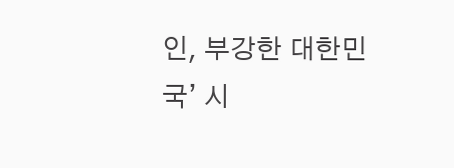인, 부강한 대한민국’ 시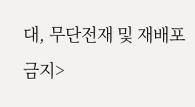대, 무단전재 및 재배포 금지>